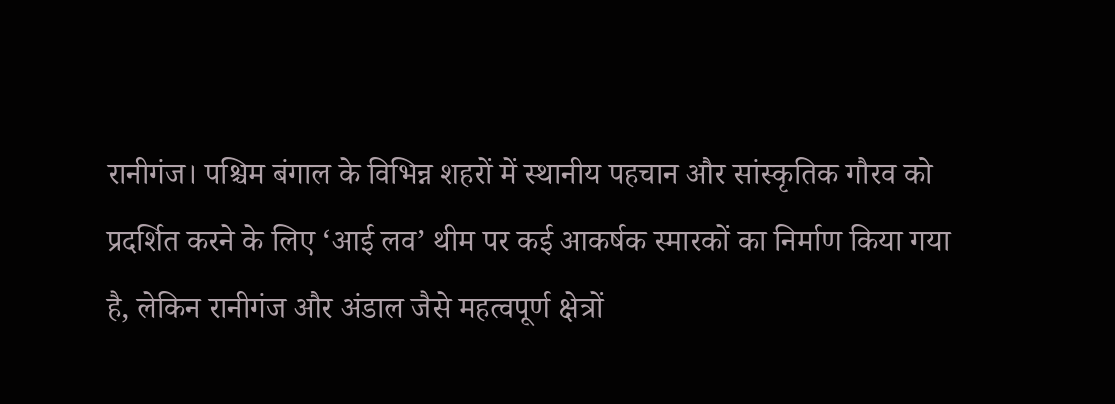रानीगंज। पश्चिम बंगाल के विभिन्न शहरों में स्थानीय पहचान और सांस्कृतिक गौरव को प्रदर्शित करने के लिए ‘आई लव’ थीम पर कई आकर्षक स्मारकों का निर्माण किया गया है, लेकिन रानीगंज और अंडाल जैसे महत्वपूर्ण क्षेत्रों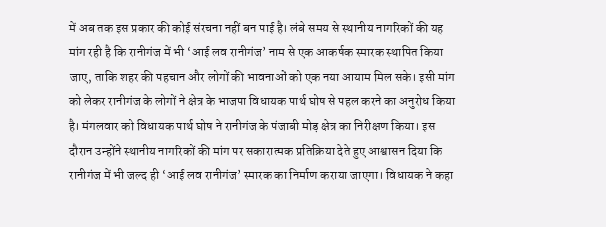में अब तक इस प्रकार की कोई संरचना नहीं बन पाई है। लंबे समय से स्थानीय नागरिकों की यह मांग रही है कि रानीगंज में भी ‘आई लव रानीगंज’ नाम से एक आकर्षक स्मारक स्थापित किया जाए, ताकि शहर की पहचान और लोगों की भावनाओं को एक नया आयाम मिल सके। इसी मांग को लेकर रानीगंज के लोगों ने क्षेत्र के भाजपा विधायक पार्थ घोष से पहल करने का अनुरोध किया है। मंगलवार को विधायक पार्थ घोष ने रानीगंज के पंजाबी मोड़ क्षेत्र का निरीक्षण किया। इस दौरान उन्होंने स्थानीय नागरिकों की मांग पर सकारात्मक प्रतिक्रिया देते हुए आश्वासन दिया कि रानीगंज में भी जल्द ही ‘आई लव रानीगंज’ स्मारक का निर्माण कराया जाएगा। विधायक ने कहा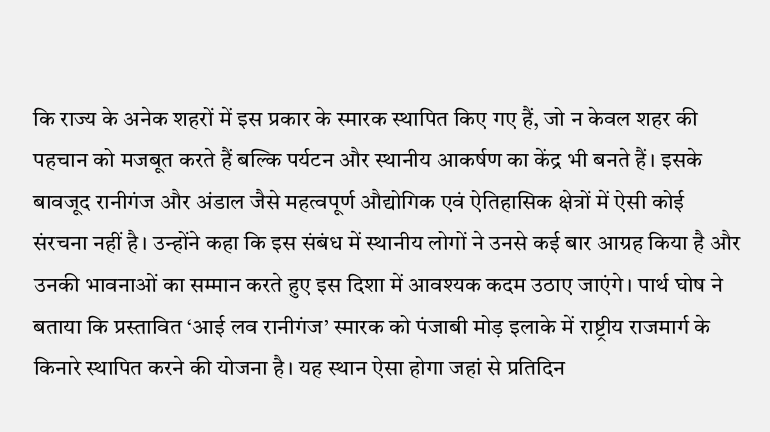कि राज्य के अनेक शहरों में इस प्रकार के स्मारक स्थापित किए गए हैं, जो न केवल शहर की पहचान को मजबूत करते हैं बल्कि पर्यटन और स्थानीय आकर्षण का केंद्र भी बनते हैं। इसके बावजूद रानीगंज और अंडाल जैसे महत्वपूर्ण औद्योगिक एवं ऐतिहासिक क्षेत्रों में ऐसी कोई संरचना नहीं है। उन्होंने कहा कि इस संबंध में स्थानीय लोगों ने उनसे कई बार आग्रह किया है और उनकी भावनाओं का सम्मान करते हुए इस दिशा में आवश्यक कदम उठाए जाएंगे। पार्थ घोष ने बताया कि प्रस्तावित ‘आई लव रानीगंज’ स्मारक को पंजाबी मोड़ इलाके में राष्ट्रीय राजमार्ग के किनारे स्थापित करने की योजना है। यह स्थान ऐसा होगा जहां से प्रतिदिन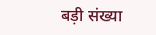बड़ी संख्या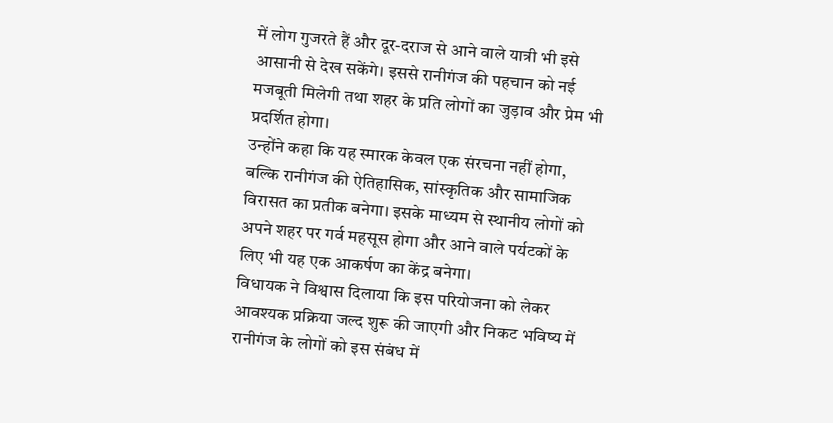में लोग गुजरते हैं और दूर-दराज से आने वाले यात्री भी इसे आसानी से देख सकेंगे। इससे रानीगंज की पहचान को नई मजबूती मिलेगी तथा शहर के प्रति लोगों का जुड़ाव और प्रेम भी प्रदर्शित होगा।
उन्होंने कहा कि यह स्मारक केवल एक संरचना नहीं होगा, बल्कि रानीगंज की ऐतिहासिक, सांस्कृतिक और सामाजिक विरासत का प्रतीक बनेगा। इसके माध्यम से स्थानीय लोगों को अपने शहर पर गर्व महसूस होगा और आने वाले पर्यटकों के लिए भी यह एक आकर्षण का केंद्र बनेगा।
विधायक ने विश्वास दिलाया कि इस परियोजना को लेकर आवश्यक प्रक्रिया जल्द शुरू की जाएगी और निकट भविष्य में रानीगंज के लोगों को इस संबंध में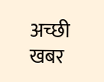अच्छी खबर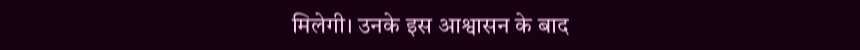मिलेगी। उनके इस आश्वासन के बाद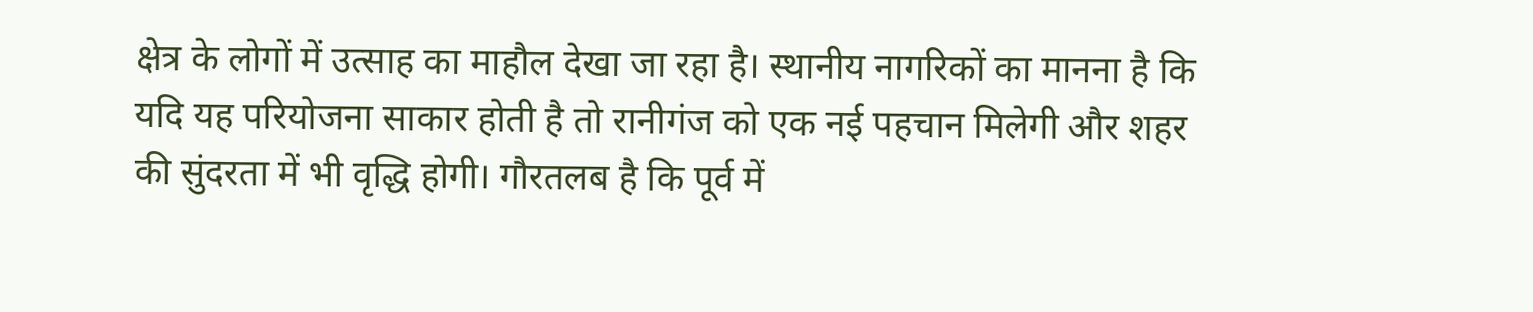क्षेत्र के लोगों में उत्साह का माहौल देखा जा रहा है। स्थानीय नागरिकों का मानना है कि यदि यह परियोजना साकार होती है तो रानीगंज को एक नई पहचान मिलेगी और शहर की सुंदरता में भी वृद्धि होगी। गौरतलब है कि पूर्व में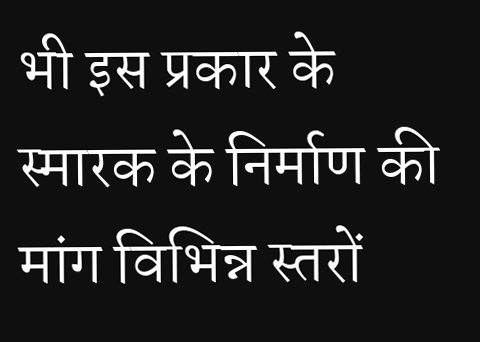भी इस प्रकार के स्मारक के निर्माण की मांग विभिन्न स्तरों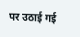पर उठाई गई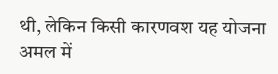थी, लेकिन किसी कारणवश यह योजना अमल में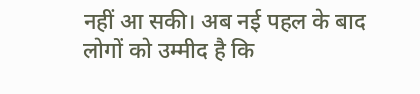नहीं आ सकी। अब नई पहल के बाद लोगों को उम्मीद है कि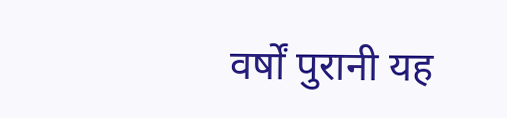वर्षों पुरानी यह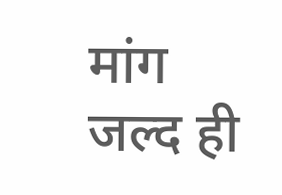मांग जल्द ही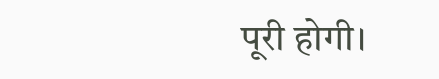पूरी होगी।